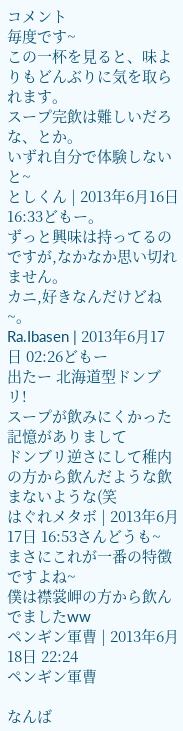コメント
毎度です~
この一杯を見ると、味よりもどんぶりに気を取られます。
スープ完飲は難しいだろな、とか。
いずれ自分で体験しないと~
としくん | 2013年6月16日 16:33どもー。
ずっと興味は持ってるのですが,なかなか思い切れません。
カニ,好きなんだけどね~。
Ra.Ibasen | 2013年6月17日 02:26どもー
出たー 北海道型ドンブリ!
スープが飲みにくかった記憶がありまして
ドンブリ逆さにして稚内の方から飲んだような飲まないような(笑
はぐれメタボ | 2013年6月17日 16:53さんどうも~
まさにこれが一番の特徴ですよね~
僕は襟裳岬の方から飲んでましたww
ペンギン軍曹 | 2013年6月18日 22:24
ペンギン軍曹

なんば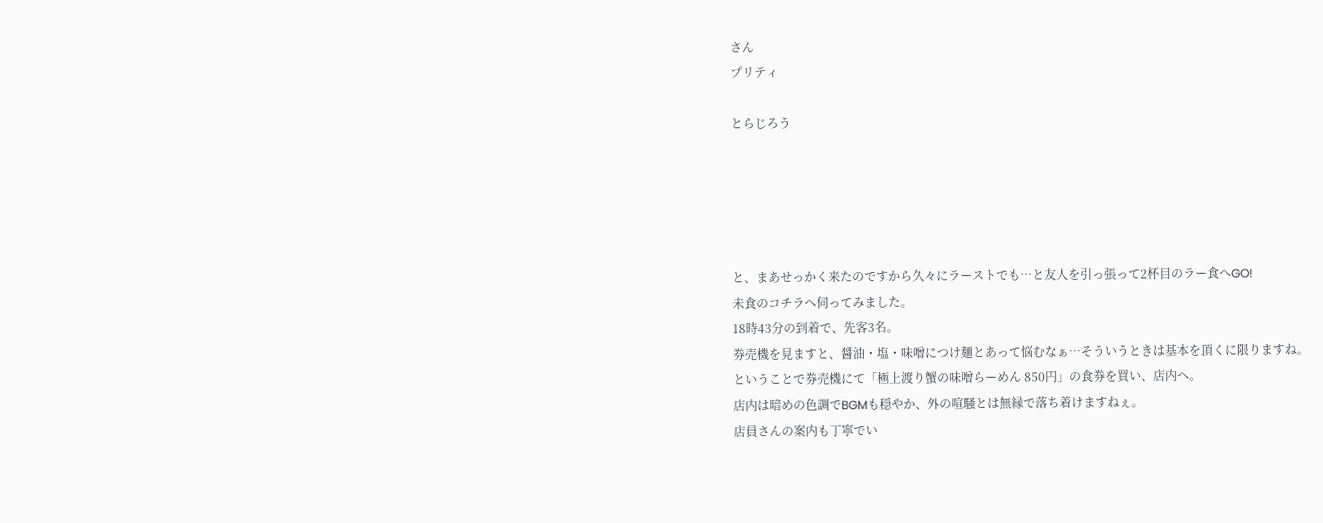さん
プリティ

とらじろう





と、まあせっかく来たのですから久々にラーストでも…と友人を引っ張って2杯目のラー食へGO!
未食のコチラへ伺ってみました。
18時43分の到着で、先客3名。
券売機を見ますと、醤油・塩・味噌につけ麺とあって悩むなぁ…そういうときは基本を頂くに限りますね。
ということで券売機にて「極上渡り蟹の味噌らーめん 850円」の食券を買い、店内へ。
店内は暗めの色調でBGMも穏やか、外の喧騒とは無縁で落ち着けますねぇ。
店員さんの案内も丁寧でい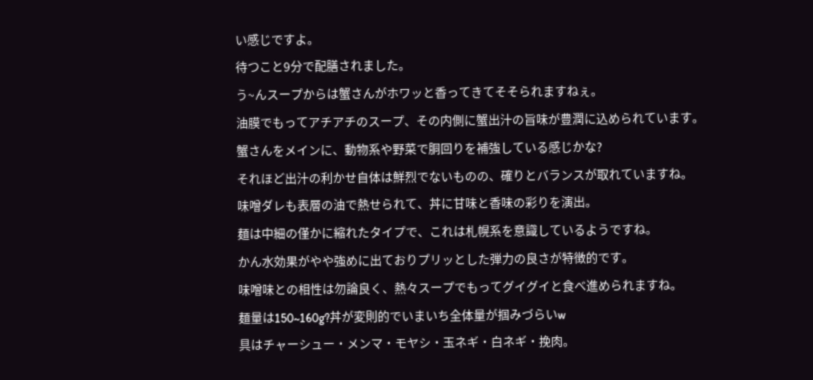い感じですよ。
待つこと9分で配膳されました。
う~んスープからは蟹さんがホワッと香ってきてそそられますねぇ。
油膜でもってアチアチのスープ、その内側に蟹出汁の旨味が豊潤に込められています。
蟹さんをメインに、動物系や野菜で胴回りを補強している感じかな?
それほど出汁の利かせ自体は鮮烈でないものの、確りとバランスが取れていますね。
味噌ダレも表層の油で熱せられて、丼に甘味と香味の彩りを演出。
麺は中細の僅かに縮れたタイプで、これは札幌系を意識しているようですね。
かん水効果がやや強めに出ておりプリッとした弾力の良さが特徴的です。
味噌味との相性は勿論良く、熱々スープでもってグイグイと食べ進められますね。
麺量は150~160g?丼が変則的でいまいち全体量が掴みづらいw
具はチャーシュー・メンマ・モヤシ・玉ネギ・白ネギ・挽肉。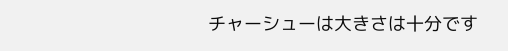チャーシューは大きさは十分です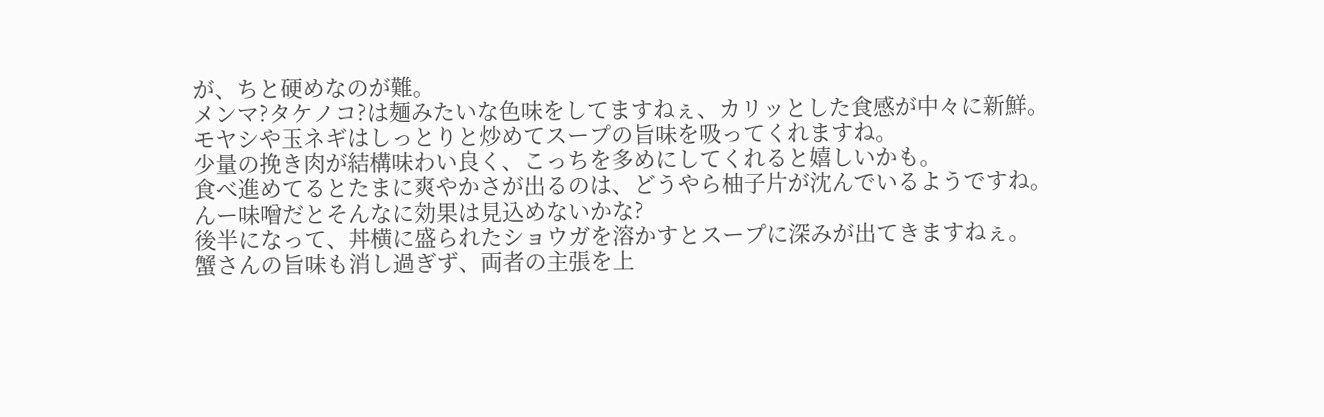が、ちと硬めなのが難。
メンマ?タケノコ?は麺みたいな色味をしてますねぇ、カリッとした食感が中々に新鮮。
モヤシや玉ネギはしっとりと炒めてスープの旨味を吸ってくれますね。
少量の挽き肉が結構味わい良く、こっちを多めにしてくれると嬉しいかも。
食べ進めてるとたまに爽やかさが出るのは、どうやら柚子片が沈んでいるようですね。
んー味噌だとそんなに効果は見込めないかな?
後半になって、丼横に盛られたショウガを溶かすとスープに深みが出てきますねぇ。
蟹さんの旨味も消し過ぎず、両者の主張を上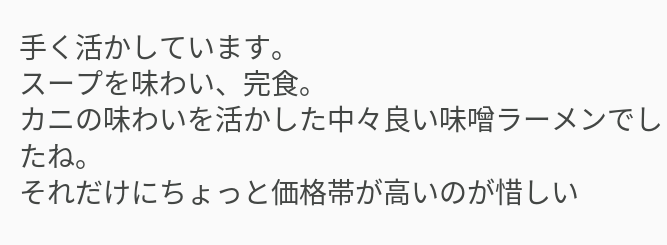手く活かしています。
スープを味わい、完食。
カニの味わいを活かした中々良い味噌ラーメンでしたね。
それだけにちょっと価格帯が高いのが惜しい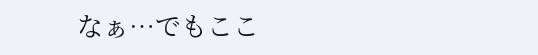なぁ…でもここ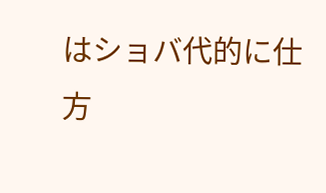はショバ代的に仕方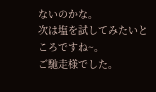ないのかな。
次は塩を試してみたいところですね~。
ご馳走様でした。